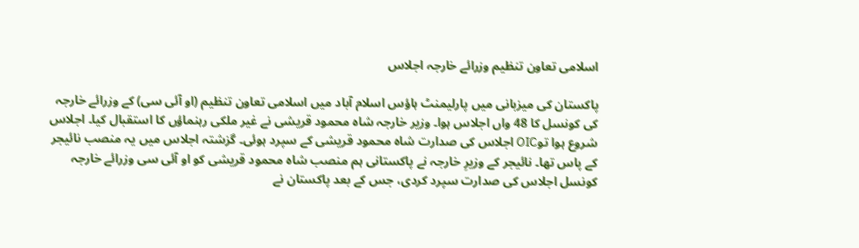اسلامی تعاون تنظیم وزرائے خارجہ اجلاس

پاکستان کی میزبانی میں پارلیمنٹ ہاؤس اسلام آباد میں اسلامی تعاون تنظیم (او آئی سی) کے وزرائے خارجہ کی کونسل کا 48 واں اجلاس ہوا۔ وزیر خارجہ شاہ محمود قریشی نے غیر ملکی رہنماؤں کا استقبال کیا۔ اجلاس شروع ہوا توOIC اجلاس کی صدارت شاہ محمود قریشی کے سپرد ہوئی۔ گزشتہ اجلاس میں یہ منصب نائیجر کے پاس تھا۔ نائیجر کے وزیرِ خارجہ نے پاکستانی ہم منصب شاہ محمود قریشی کو او آئی سی وزرائے خارجہ کونسل اجلاس کی صدارت سپرد کردی، جس کے بعد پاکستان نے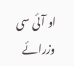او آئی سی وزرائے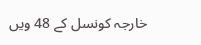خارجہ کونسل کے 48 ویں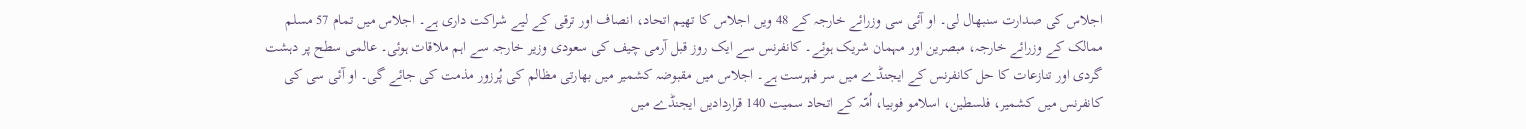اجلاس کی صدارت سنبھال لی۔ او آئی سی وزرائے خارجہ کے 48 ویں اجلاس کا تھیم اتحاد، انصاف اور ترقی کے لیے شراکت داری ہے۔ اجلاس میں تمام 57 مسلم ممالک کے وزرائے خارجہ، مبصرین اور مہمان شریک ہوئے۔ کانفرنس سے ایک روز قبل آرمی چیف کی سعودی وزیر خارجہ سے اہم ملاقات ہوئی۔ عالمی سطح پر دہشت گردی اور تنازعات کا حل کانفرنس کے ایجنڈے میں سر فہرست ہے۔ اجلاس میں مقبوضہ کشمیر میں بھارتی مظالم کی پُرزور مذمت کی جائے گی۔ او آئی سی کی کانفرنس میں کشمیر، فلسطین، اسلامو فوبیا، اُمّہ کے اتحاد سمیت 140 قراردادیں ایجنڈے میں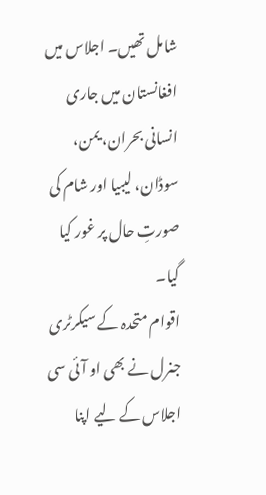شامل تھیں۔ اجلاس میں افغانستان میں جاری انسانی بحران، یمن، سوڈان، لیبیا اور شام کی صورتِ حال پر غور کیا گیا۔
اقوام متحدہ کے سیکرٹری جنرل نے بھی او آئی سی اجلاس کے لیے اپنا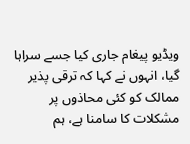ویڈیو پیغام جاری کیا جسے سراہا گیا، انہوں نے کہا کہ ترقی پذیر ممالک کو کئی محاذوں پر مشکلات کا سامنا ہے، ہم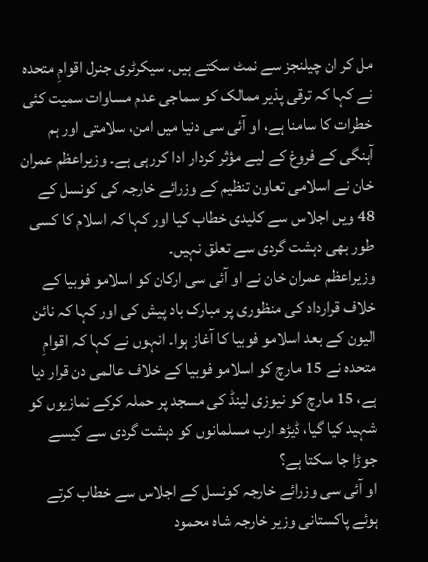مل کر ان چیلنجز سے نمٹ سکتے ہیں۔ سیکرٹری جنرل اقوامِ متحدہ نے کہا کہ ترقی پذیر ممالک کو سماجی عدم مساوات سمیت کئی خطرات کا سامنا ہے، او آئی سی دنیا میں امن، سلامتی اور ہم آہنگی کے فروغ کے لیے مؤثر کردار ادا کررہی ہے۔ وزیراعظم عمران خان نے اسلامی تعاون تنظیم کے وزرائے خارجہ کی کونسل کے 48 ویں اجلاس سے کلیدی خطاب کیا اور کہا کہ اسلام کا کسی طور بھی دہشت گردی سے تعلق نہیں۔
وزیراعظم عمران خان نے او آئی سی ارکان کو اسلامو فوبیا کے خلاف قرارداد کی منظوری پر مبارک باد پیش کی اور کہا کہ نائن الیون کے بعد اسلامو فوبیا کا آغاز ہوا۔ انہوں نے کہا کہ اقوامِ متحدہ نے 15 مارچ کو اسلامو فوبیا کے خلاف عالمی دن قرار دیا ہے، 15 مارچ کو نیوزی لینڈ کی مسجد پر حملہ کرکے نمازیوں کو شہید کیا گیا، ڈیڑھ ارب مسلمانوں کو دہشت گردی سے کیسے جوڑا جا سکتا ہے؟
او آئی سی وزرائے خارجہ کونسل کے اجلاس سے خطاب کرتے ہوئے پاکستانی وزیر خارجہ شاہ محمود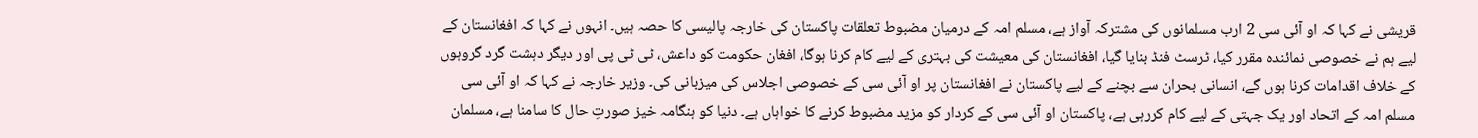قریشی نے کہا کہ او آئی سی 2 ارب مسلمانوں کی مشترکہ آواز ہے، مسلم امہ کے درمیان مضبوط تعلقات پاکستان کی خارجہ پالیسی کا حصہ ہیں۔ انہوں نے کہا کہ افغانستان کے لیے ہم نے خصوصی نمائندہ مقرر کیا، ٹرسٹ فنڈ بنایا گیا، افغانستان کی معیشت کی بہتری کے لیے کام کرنا ہوگا، افغان حکومت کو داعش، ٹی ٹی پی اور دیگر دہشت گرد گروہوں کے خلاف اقدامات کرنا ہوں گے، انسانی بحران سے بچنے کے لیے پاکستان نے افغانستان پر او آئی سی کے خصوصی اجلاس کی میزبانی کی۔ وزیر خارجہ نے کہا کہ او آئی سی مسلم امہ کے اتحاد اور یک جہتی کے لیے کام کررہی ہے، پاکستان او آئی سی کے کردار کو مزید مضبوط کرنے کا خواہاں ہے۔ دنیا کو ہنگامہ خیز صورتِ حال کا سامنا ہے، مسلمان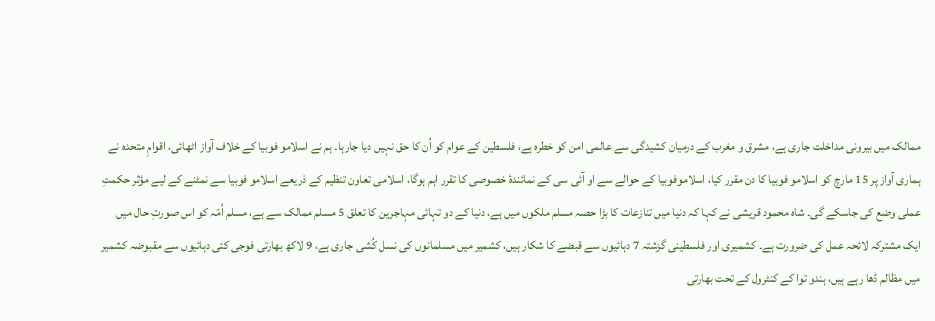ممالک میں بیرونی مداخلت جاری ہے، مشرق و مغرب کے درمیان کشیدگی سے عالمی امن کو خطرہ ہے، فلسطین کے عوام کو اُن کا حق نہیں دیا جارہا۔ ہم نے اسلامو فوبیا کے خلاف آواز اٹھائی، اقوامِ متحدہ نے ہماری آواز پر 15 مارچ کو اسلامو فوبیا کا دن مقرر کیا، اسلاموفوبیا کے حوالے سے او آئی سی کے نمائندۂ خصوصی کا تقرر اہم ہوگا، اسلامی تعاون تنظیم کے ذریعے اسلامو فوبیا سے نمٹنے کے لیے مؤثر حکمتِ عملی وضع کی جاسکے گی۔ شاہ محمود قریشی نے کہا کہ دنیا میں تنازعات کا بڑا حصہ مسلم ملکوں میں ہے، دنیا کے دو تہائی مہاجرین کا تعلق 5 مسلم ممالک سے ہے، مسلم اُمّہ کو اس صورتِ حال میں ایک مشترکہ لائحہ عمل کی ضرورت ہے۔ کشمیری اور فلسطینی گزشتہ 7 دہائیوں سے قبضے کا شکار ہیں، کشمیر میں مسلمانوں کی نسل کُشی جاری ہے، 9 لاکھ بھارتی فوجی کئی دہائیوں سے مقبوضہ کشمیر میں مظالم ڈھا رہے ہیں، ہندو توا کے کنٹرول کے تحت بھارتی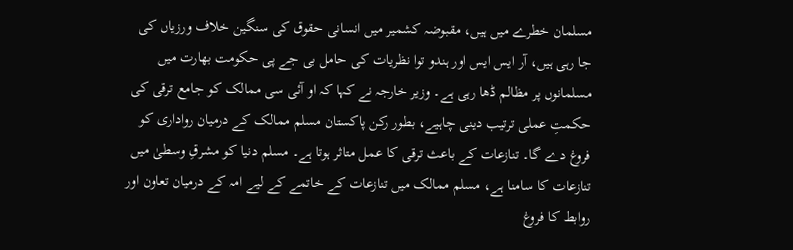مسلمان خطرے میں ہیں، مقبوضہ کشمیر میں انسانی حقوق کی سنگین خلاف ورزیاں کی جا رہی ہیں، آر ایس ایس اور ہندو توا نظریات کی حامل بی جے پی حکومت بھارت میں مسلمانوں پر مظالم ڈھا رہی ہے۔ وزیر خارجہ نے کہا کہ او آئی سی ممالک کو جامع ترقی کی حکمتِ عملی ترتیب دینی چاہیے، بطور رکن پاکستان مسلم ممالک کے درمیان رواداری کو فروغ دے گا۔ تنازعات کے باعث ترقی کا عمل متاثر ہوتا ہے۔ مسلم دنیا کو مشرقِ وسطیٰ میں تنازعات کا سامنا ہے، مسلم ممالک میں تنازعات کے خاتمے کے لیے امہ کے درمیان تعاون اور روابط کا فروغ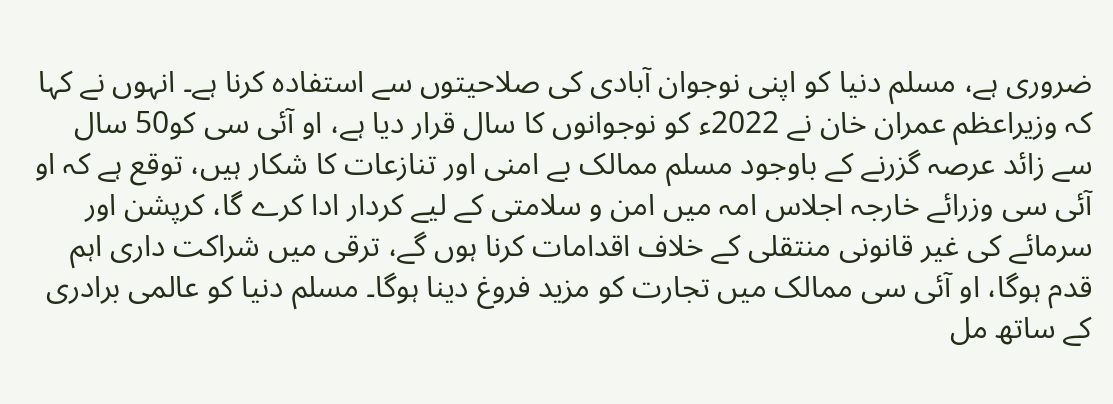ضروری ہے، مسلم دنیا کو اپنی نوجوان آبادی کی صلاحیتوں سے استفادہ کرنا ہے۔ انہوں نے کہا کہ وزیراعظم عمران خان نے 2022ء کو نوجوانوں کا سال قرار دیا ہے، او آئی سی کو50 سال سے زائد عرصہ گزرنے کے باوجود مسلم ممالک بے امنی اور تنازعات کا شکار ہیں، توقع ہے کہ او آئی سی وزرائے خارجہ اجلاس امہ میں امن و سلامتی کے لیے کردار ادا کرے گا، کرپشن اور سرمائے کی غیر قانونی منتقلی کے خلاف اقدامات کرنا ہوں گے، ترقی میں شراکت داری اہم قدم ہوگا، او آئی سی ممالک میں تجارت کو مزید فروغ دینا ہوگا۔ مسلم دنیا کو عالمی برادری کے ساتھ مل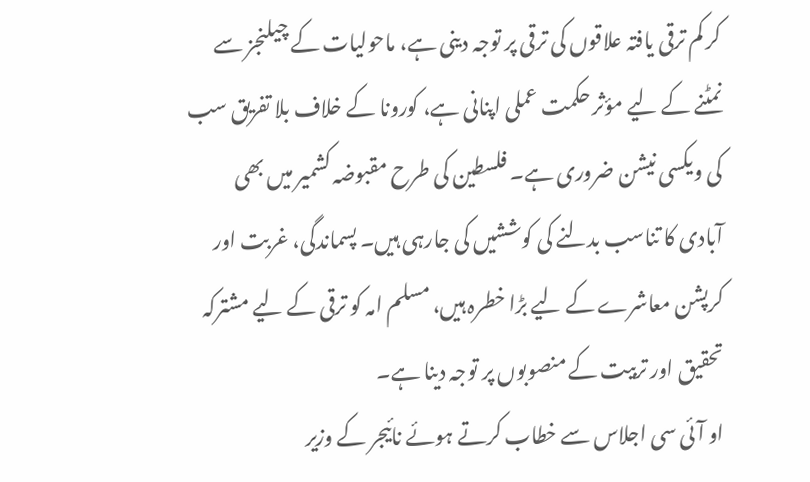کر کم ترقی یافتہ علاقوں کی ترقی پر توجہ دینی ہے، ماحولیات کے چیلنجز سے نمٹنے کے لیے مؤثر حکمت عملی اپنانی ہے، کورونا کے خلاف بلا تفریق سب کی ویکسی نیشن ضروری ہے۔ فلسطین کی طرح مقبوضہ کشمیر میں بھی آبادی کا تناسب بدلنے کی کوششیں کی جارہی ہیں۔ پسماندگی، غربت اور کرپشن معاشرے کے لیے بڑا خطرہ ہیں، مسلم امہ کو ترقی کے لیے مشترکہ تحقیق اور تربیت کے منصوبوں پر توجہ دینا ہے۔
او آئی سی اجلاس سے خطاب کرتے ہوئے نائیجر کے وزیر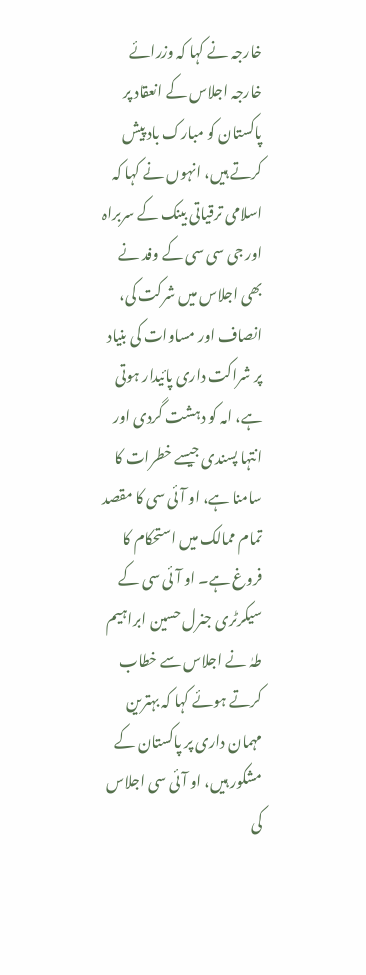خارجہ نے کہا کہ وزرائے خارجہ اجلاس کے انعقاد پر پاکستان کو مبارک باد پیش کرتے ہیں، انہوں نے کہا کہ اسلامی ترقیاتی بینک کے سربراہ اور جی سی سی کے وفد نے بھی اجلاس میں شرکت کی، انصاف اور مساوات کی بنیاد پر شراکت داری پائیدار ہوتی ہے، امہ کو دہشت گردی اور انتہا پسندی جیسے خطرات کا سامنا ہے، او آئی سی کا مقصد تمام ممالک میں استحکام کا فروغ ہے۔ او آئی سی کے سیکرٹری جنرل حسین ابراہیم طہٰ نے اجلاس سے خطاب کرتے ہوئے کہا کہ بہترین مہمان داری پر پاکستان کے مشکور ہیں، او آئی سی اجلاس کی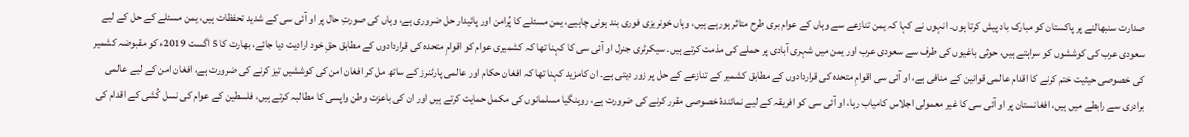صدارت سنبھالنے پر پاکستان کو مبارک باد پیش کرتا ہوں۔ انہوں نے کہا کہ یمن تنازعے سے وہاں کے عوام بری طرح متاثر ہورہے ہیں، وہاں خونریزی فوری بند ہونی چاہیے، یمن مسئلے کا پُرامن اور پائیدار حل ضروری ہے، وہاں کی صورتِ حال پر او آئی سی کے شدید تحفظات ہیں، یمن مسئلے کے حل کے لیے سعودی عرب کی کوششوں کو سراہتے ہیں، حوثی باغیوں کی طرف سے سعودی عرب اور یمن میں شہری آبادی پر حملے کی مذمت کرتے ہیں۔ سیکرٹری جنرل او آئی سی کا کہنا تھا کہ کشمیری عوام کو اقوامِ متحدہ کی قراردادوں کے مطابق حقِ خود ارادیت دیا جائے، بھارت کا 5 اگست 2019ء کو مقبوضہ کشمیر کی خصوصی حیثیت ختم کرنے کا اقدام عالمی قوانین کے منافی ہے، او آئی سی اقوامِ متحدہ کی قراردادوں کے مطابق کشمیر کے تنازعے کے حل پر زور دیتی ہے۔ ان کامزید کہنا تھا کہ افغان حکام اور عالمی پارٹنرز کے ساتھ مل کر افغان امن کی کوششیں تیز کرنے کی ضرورت ہے، افغان امن کے لیے عالمی برادری سے رابطے میں ہیں، افغانستان پر او آئی سی کا غیر معمولی اجلاس کامیاب رہا، او آئی سی کو افریقہ کے لیے نمائندۂ خصوصی مقرر کرنے کی ضرورت ہے، روہنگیا مسلمانوں کی مکمل حمایت کرتے ہیں اور ان کی باعزت وطن واپسی کا مطالبہ کرتے ہیں، فلسطین کے عوام کی نسل کُشی کے اقدام کی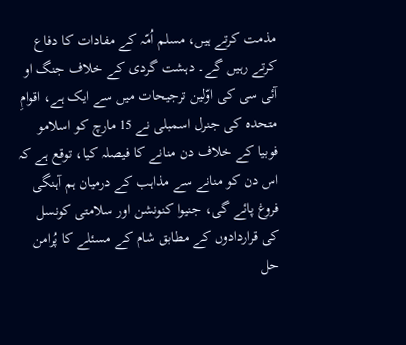مذمت کرتے ہیں، مسلم اُمّہ کے مفادات کا دفاع کرتے رہیں گے۔ دہشت گردی کے خلاف جنگ او آئی سی کی اوّلین ترجیحات میں سے ایک ہے، اقوامِ متحدہ کی جنرل اسمبلی نے 15 مارچ کو اسلامو فوبیا کے خلاف دن منانے کا فیصلہ کیا، توقع ہے کہ اس دن کو منانے سے مذاہب کے درمیان ہم آہنگی فروغ پائے گی، جنیوا کنونشن اور سلامتی کونسل کی قراردادوں کے مطابق شام کے مسئلے کا پُرامن حل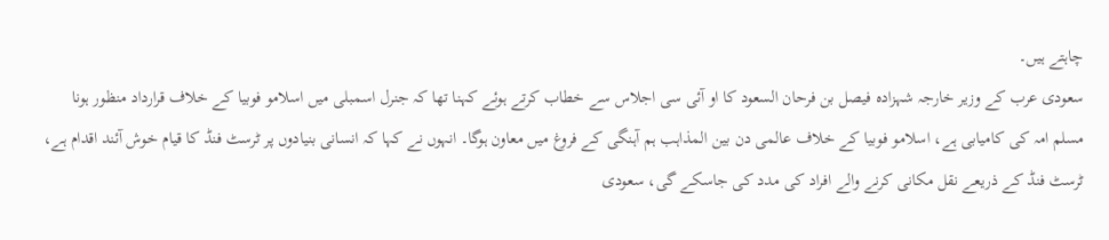چاہتے ہیں۔
سعودی عرب کے وزیر خارجہ شہزادہ فیصل بن فرحان السعود کا او آئی سی اجلاس سے خطاب کرتے ہوئے کہنا تھا کہ جنرل اسمبلی میں اسلامو فوبیا کے خلاف قرارداد منظور ہونا مسلم امہ کی کامیابی ہے، اسلامو فوبیا کے خلاف عالمی دن بین المذاہب ہم آہنگی کے فروغ میں معاون ہوگا۔ انہوں نے کہا کہ انسانی بنیادوں پر ٹرسٹ فنڈ کا قیام خوش آئند اقدام ہے، ٹرسٹ فنڈ کے ذریعے نقل مکانی کرنے والے افراد کی مدد کی جاسکے گی، سعودی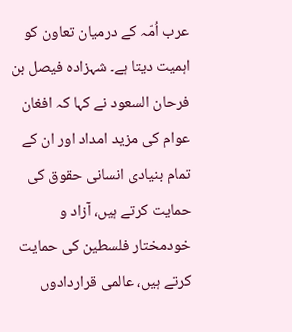عرب اُمّہ کے درمیان تعاون کو اہمیت دیتا ہے۔ شہزادہ فیصل بن فرحان السعود نے کہا کہ افغان عوام کی مزید امداد اور ان کے تمام بنیادی انسانی حقوق کی حمایت کرتے ہیں، آزاد و خودمختار فلسطین کی حمایت کرتے ہیں، عالمی قراردادوں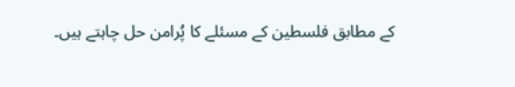کے مطابق فلسطین کے مسئلے کا پُرامن حل چاہتے ہیں۔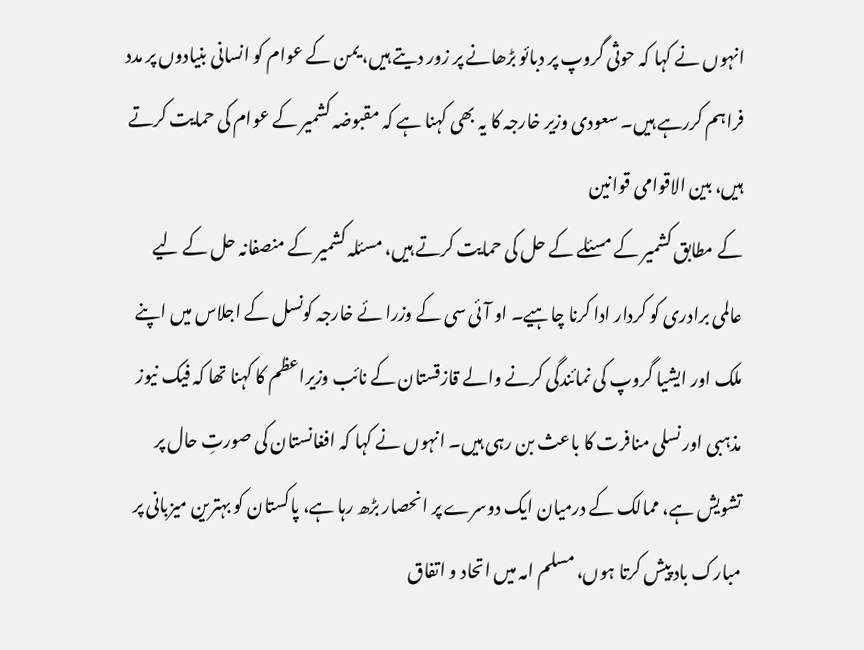انہوں نے کہا کہ حوثی گروپ پر دبائو بڑھانے پر زور دیتے ہیں، یمن کے عوام کو انسانی بنیادوں پر مدد فراہم کررہے ہیں۔ سعودی وزیر خارجہ کا یہ بھی کہنا ہے کہ مقبوضہ کشمیر کے عوام کی حمایت کرتے ہیں، بین الاقوامی قوانین
کے مطابق کشمیر کے مسئلے کے حل کی حمایت کرتے ہیں، مسئلہ کشمیر کے منصفانہ حل کے لیے عالمی برادری کو کردار ادا کرنا چاہیے۔ او آئی سی کے وزرا ئے خارجہ کونسل کے اجلاس میں اپنے ملک اور ایشیا گروپ کی نمائندگی کرنے والے قازقستان کے نائب وزیراعظم کا کہنا تھا کہ فیک نیوز مذہبی اور نسلی منافرت کا باعث بن رہی ہیں۔ انہوں نے کہا کہ افغانستان کی صورتِ حال پر تشویش ہے، ممالک کے درمیان ایک دوسرے پر انحصار بڑھ رہا ہے، پاکستان کو بہترین میزبانی پر مبارک باد پیش کرتا ہوں، مسلم امہ میں اتحاد و اتفاق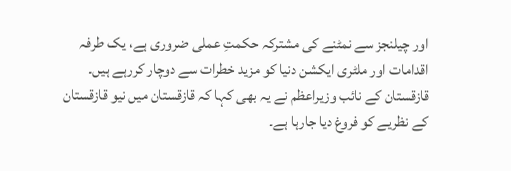اور چیلنجز سے نمٹنے کی مشترکہ حکمتِ عملی ضروری ہے، یک طرفہ اقدامات اور ملٹری ایکشن دنیا کو مزید خطرات سے دوچار کررہے ہیں۔ قازقستان کے نائب وزیراعظم نے یہ بھی کہا کہ قازقستان میں نیو قازقستان کے نظریے کو فروغ دیا جارہا ہے۔